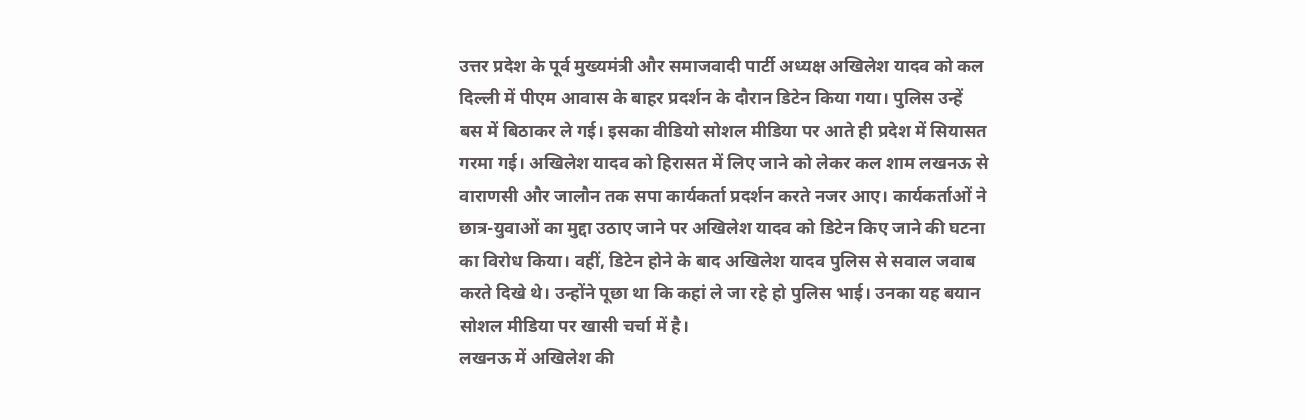उत्तर प्रदेश के पूर्व मुख्यमंत्री और समाजवादी पार्टी अध्यक्ष अखिलेश यादव को कल दिल्ली में पीएम आवास के बाहर प्रदर्शन के दौरान डिटेन किया गया। पुलिस उन्हें बस में बिठाकर ले गई। इसका वीडियो सोशल मीडिया पर आते ही प्रदेश में सियासत गरमा गई। अखिलेश यादव को हिरासत में लिए जाने को लेकर कल शाम लखनऊ से वाराणसी और जालौन तक सपा कार्यकर्ता प्रदर्शन करते नजर आए। कार्यकर्ताओं ने छात्र-युवाओं का मुद्दा उठाए जाने पर अखिलेश यादव को डिटेन किए जाने की घटना का विरोध किया। वहीं, डिटेन होने के बाद अखिलेश यादव पुलिस से सवाल जवाब करते दिखे थे। उन्होंने पूछा था कि कहां ले जा रहे हो पुलिस भाई। उनका यह बयान सोशल मीडिया पर खासी चर्चा में है।
लखनऊ में अखिलेश की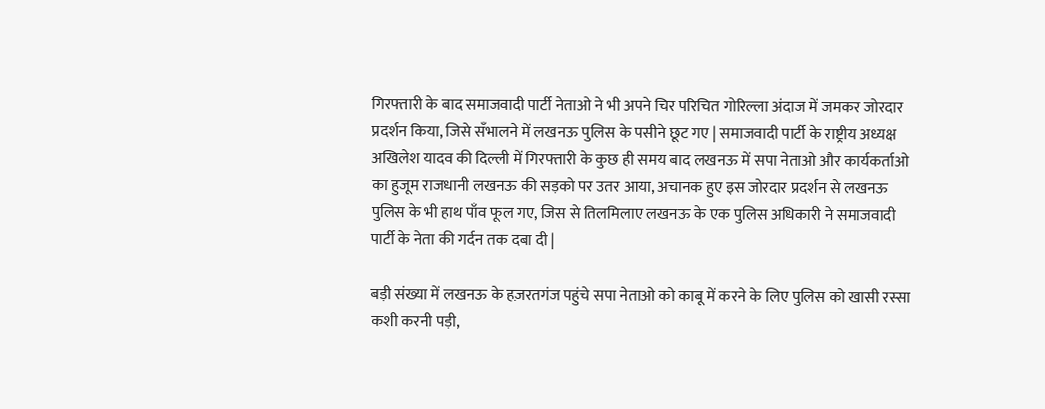गिरफ्तारी के बाद समाजवादी पार्टी नेताओ ने भी अपने चिर परिचित गोरिल्ला अंदाज में जमकर जोरदार प्रदर्शन किया, जिसे सँभालने में लखनऊ पुलिस के पसीने छूट गए | समाजवादी पार्टी के राष्ट्रीय अध्यक्ष अखिलेश यादव की दिल्ली में गिरफ्तारी के कुछ ही समय बाद लखनऊ में सपा नेताओ और कार्यकर्ताओ का हुजूम राजधानी लखनऊ की सड़को पर उतर आया, अचानक हुए इस जोरदार प्रदर्शन से लखनऊ पुलिस के भी हाथ पाँव फूल गए, जिस से तिलमिलाए लखनऊ के एक पुलिस अधिकारी ने समाजवादी पार्टी के नेता की गर्दन तक दबा दी |

बड़ी संख्या में लखनऊ के हज़रतगंज पहुंचे सपा नेताओ को काबू में करने के लिए पुलिस को खासी रस्सा कशी करनी पड़ी,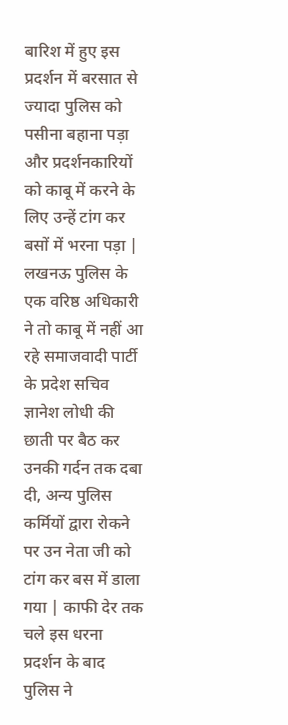बारिश में हुए इस प्रदर्शन में बरसात से ज्यादा पुलिस को पसीना बहाना पड़ा और प्रदर्शनकारियों को काबू में करने के लिए उन्हें टांग कर बसों में भरना पड़ा |
लखनऊ पुलिस के एक वरिष्ठ अधिकारी ने तो काबू में नहीं आ रहे समाजवादी पार्टी के प्रदेश सचिव ज्ञानेश लोधी की छाती पर बैठ कर उनकी गर्दन तक दबा दी, अन्य पुलिस कर्मियों द्वारा रोकने पर उन नेता जी को टांग कर बस में डाला गया | काफी देर तक चले इस धरना प्रदर्शन के बाद पुलिस ने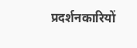प्रदर्शनकारियों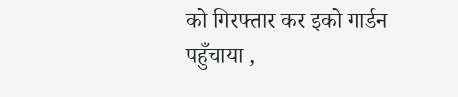को गिरफ्तार कर इको गार्डन पहुँचाया ,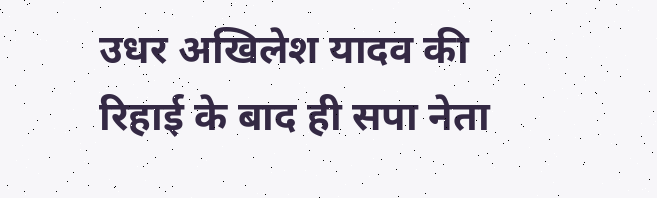उधर अखिलेश यादव की रिहाई के बाद ही सपा नेता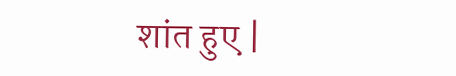शांत हुए |